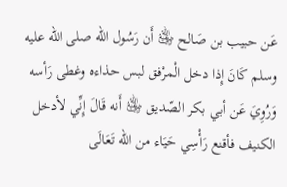عَن حبيب بن صَالح ﵁ أَن رَسُول الله صلى الله عليه وسلم كَانَ إِذا دخل الْمرْفق لبس حذاءه وغطى رَأسه
وَرُوِيَ عَن أبي بكر الصّديق ﵁ أَنه قَالَ إِنِّي لأدخل الكنيف فأقنع رَأْسِي حَيَاء من الله تَعَالَى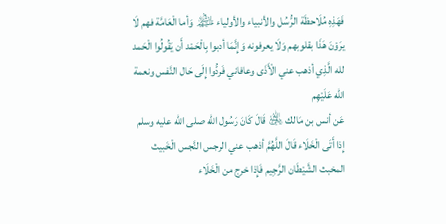فَهَذِهِ مُلَاحظَة الرُّسُل والأنبياء والأولياء ﵈ وَأما الْعَامَّة فهم لَا يرَوْنَ هَذَا بقلوبهم وَلَا يعرفونه وَإِنَّمَا أدبوا بِالْحَمْد أَن يَقُولُوا الْحَمد لله الَّذِي أذهب عني الْأَذَى وعافاني فَردُّوا إِلَى حَال النَّفس ونعمة الله عَلَيْهِم
عَن أنس بن مَالك ﵁ قَالَ كَانَ رَسُول الله صلى الله عليه وسلم إِذا أَتَى الْخَلَاء قَالَ اللَّهُمَّ أذهب عني الرجس النَّجس الْخَبيث المخبث الشَّيْطَان الرَّجِيم فَإِذا خرج من الْخَلَاء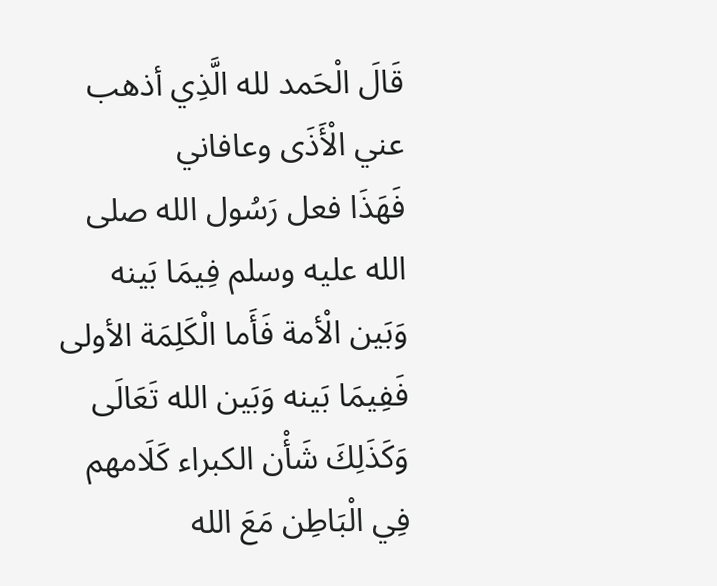قَالَ الْحَمد لله الَّذِي أذهب عني الْأَذَى وعافاني
فَهَذَا فعل رَسُول الله صلى الله عليه وسلم فِيمَا بَينه وَبَين الْأمة فَأَما الْكَلِمَة الأولى فَفِيمَا بَينه وَبَين الله تَعَالَى
وَكَذَلِكَ شَأْن الكبراء كَلَامهم فِي الْبَاطِن مَعَ الله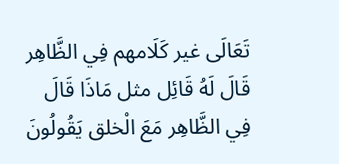تَعَالَى غير كَلَامهم فِي الظَّاهِر
قَالَ لَهُ قَائِل مثل مَاذَا قَالَ فِي الظَّاهِر مَعَ الْخلق يَقُولُونَ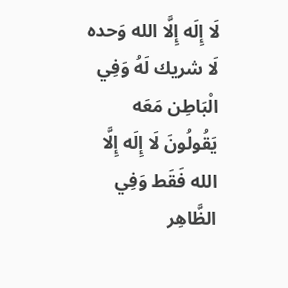لَا إِلَه إِلَّا الله وَحده لَا شريك لَهُ وَفِي الْبَاطِن مَعَه يَقُولُونَ لَا إِلَه إِلَّا الله فَقَط وَفِي الظَّاهِر